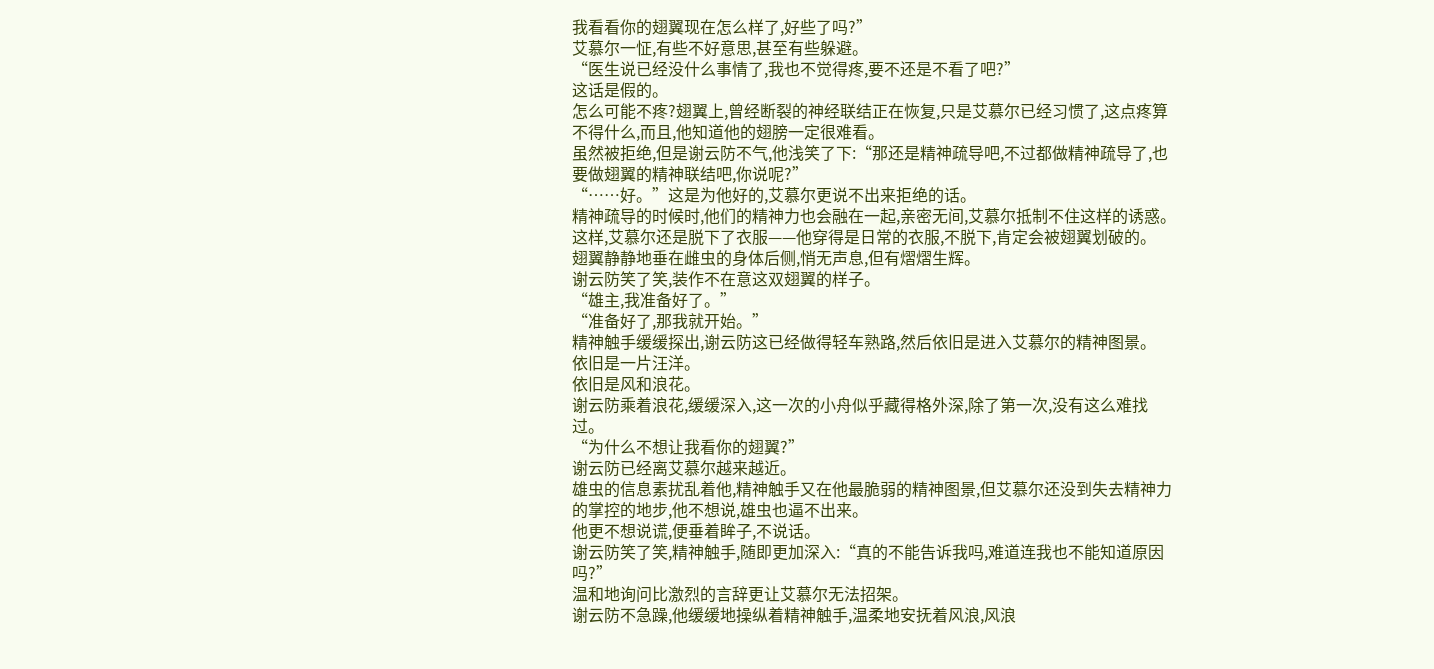我看看你的翅翼现在怎么样了,好些了吗?”
艾慕尔一怔,有些不好意思,甚至有些躲避。
“医生说已经没什么事情了,我也不觉得疼,要不还是不看了吧?”
这话是假的。
怎么可能不疼?翅翼上,曾经断裂的神经联结正在恢复,只是艾慕尔已经习惯了,这点疼算不得什么,而且,他知道他的翅膀一定很难看。
虽然被拒绝,但是谢云防不气,他浅笑了下:“那还是精神疏导吧,不过都做精神疏导了,也要做翅翼的精神联结吧,你说呢?”
“……好。”这是为他好的,艾慕尔更说不出来拒绝的话。
精神疏导的时候时,他们的精神力也会融在一起,亲密无间,艾慕尔抵制不住这样的诱惑。
这样,艾慕尔还是脱下了衣服——他穿得是日常的衣服,不脱下,肯定会被翅翼划破的。
翅翼静静地垂在雌虫的身体后侧,悄无声息,但有熠熠生辉。
谢云防笑了笑,装作不在意这双翅翼的样子。
“雄主,我准备好了。”
“准备好了,那我就开始。”
精神触手缓缓探出,谢云防这已经做得轻车熟路,然后依旧是进入艾慕尔的精神图景。
依旧是一片汪洋。
依旧是风和浪花。
谢云防乘着浪花,缓缓深入,这一次的小舟似乎藏得格外深,除了第一次,没有这么难找过。
“为什么不想让我看你的翅翼?”
谢云防已经离艾慕尔越来越近。
雄虫的信息素扰乱着他,精神触手又在他最脆弱的精神图景,但艾慕尔还没到失去精神力的掌控的地步,他不想说,雄虫也逼不出来。
他更不想说谎,便垂着眸子,不说话。
谢云防笑了笑,精神触手,随即更加深入:“真的不能告诉我吗,难道连我也不能知道原因吗?”
温和地询问比激烈的言辞更让艾慕尔无法招架。
谢云防不急躁,他缓缓地操纵着精神触手,温柔地安抚着风浪,风浪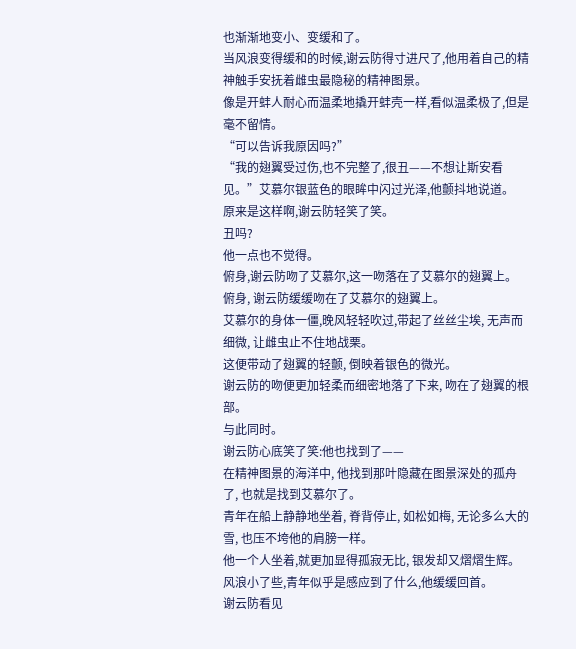也渐渐地变小、变缓和了。
当风浪变得缓和的时候,谢云防得寸进尺了,他用着自己的精神触手安抚着雌虫最隐秘的精神图景。
像是开蚌人耐心而温柔地撬开蚌壳一样,看似温柔极了,但是毫不留情。
“可以告诉我原因吗?”
“我的翅翼受过伤,也不完整了,很丑——不想让斯安看见。”艾慕尔银蓝色的眼眸中闪过光泽,他颤抖地说道。
原来是这样啊,谢云防轻笑了笑。
丑吗?
他一点也不觉得。
俯身,谢云防吻了艾慕尔,这一吻落在了艾慕尔的翅翼上。
俯身, 谢云防缓缓吻在了艾慕尔的翅翼上。
艾慕尔的身体一僵,晚风轻轻吹过,带起了丝丝尘埃, 无声而细微, 让雌虫止不住地战栗。
这便带动了翅翼的轻颤, 倒映着银色的微光。
谢云防的吻便更加轻柔而细密地落了下来, 吻在了翅翼的根部。
与此同时。
谢云防心底笑了笑:他也找到了——
在精神图景的海洋中, 他找到那叶隐藏在图景深处的孤舟了, 也就是找到艾慕尔了。
青年在船上静静地坐着, 脊背停止, 如松如梅, 无论多么大的雪, 也压不垮他的肩膀一样。
他一个人坐着,就更加显得孤寂无比, 银发却又熠熠生辉。
风浪小了些,青年似乎是感应到了什么,他缓缓回首。
谢云防看见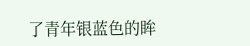了青年银蓝色的眸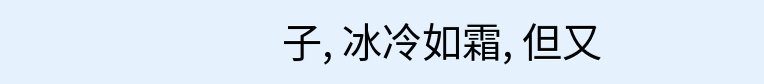子, 冰冷如霜, 但又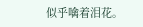似乎噙着泪花。